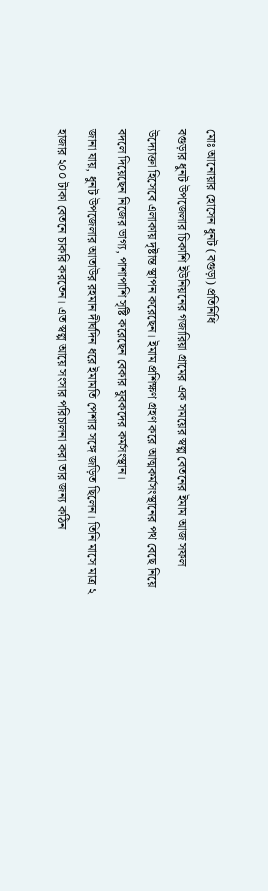মোঃ আনোয়ার হোসেন ধুনট (বগুড়া) প্রতিনিধি
বগুড়ার ধুনট উপজেলার চিকাশি ইউনিয়নের গজারিয়া গ্রামের এক সময়ের স্বল্প বেতনের ইমাম আজ সফল উদ্যোক্তা হিসেবে এলাকায় দৃষ্টান্ত স্থাপন করেছেন। ইমাম প্রশিক্ষণ গ্রহণ করে আত্মকর্মসংস্থানের পথ বেছে নিয়ে বদলে দিয়েছেন নিজের ভাগ্য, পাশাপাশি সৃষ্টি করেছেন বেকার যুবকদের কর্মসংস্থান।
জানা যায়, ধুনট উপজেলার আতাউর রহমান দীর্ঘদিন ধরে ইমামতি পেশার সঙ্গে জড়িত ছিলেন। তিনি মাসে মাত্র ২ হাজার ২০০ টাকা বেতনে চাকরি করতেন। এত স্বল্প আয়ে সংসার পরিচালনা করা তার জন্য কঠিন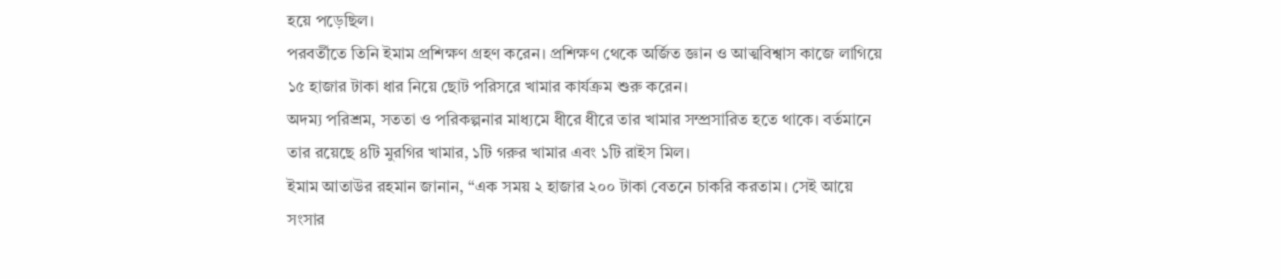হয়ে পড়েছিল।
পরবর্তীতে তিনি ইমাম প্রশিক্ষণ গ্রহণ করেন। প্রশিক্ষণ থেকে অর্জিত জ্ঞান ও আত্মবিশ্বাস কাজে লাগিয়ে ১৫ হাজার টাকা ধার নিয়ে ছোট পরিসরে খামার কার্যক্রম শুরু করেন।
অদম্য পরিশ্রম, সততা ও পরিকল্পনার মাধ্যমে ধীরে ধীরে তার খামার সম্প্রসারিত হতে থাকে। বর্তমানে তার রয়েছে ৪টি মুরগির খামার, ১টি গরুর খামার এবং ১টি রাইস মিল।
ইমাম আতাউর রহমান জানান, “এক সময় ২ হাজার ২০০ টাকা বেতনে চাকরি করতাম। সেই আয়ে সংসার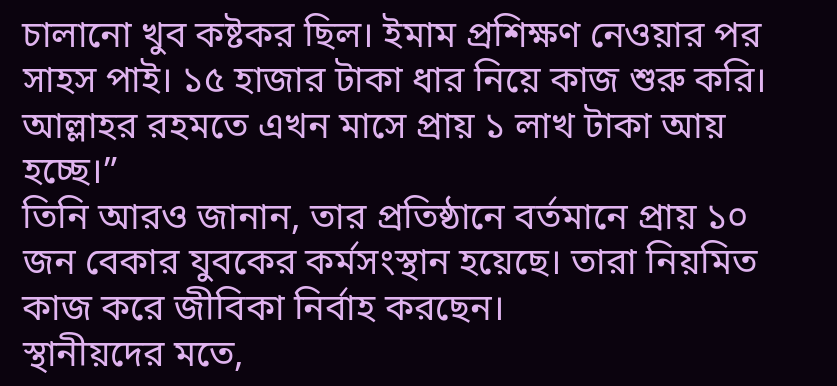চালানো খুব কষ্টকর ছিল। ইমাম প্রশিক্ষণ নেওয়ার পর সাহস পাই। ১৫ হাজার টাকা ধার নিয়ে কাজ শুরু করি। আল্লাহর রহমতে এখন মাসে প্রায় ১ লাখ টাকা আয় হচ্ছে।”
তিনি আরও জানান, তার প্রতিষ্ঠানে বর্তমানে প্রায় ১০ জন বেকার যুবকের কর্মসংস্থান হয়েছে। তারা নিয়মিত কাজ করে জীবিকা নির্বাহ করছেন।
স্থানীয়দের মতে,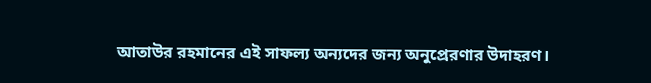আতাউর রহমানের এই সাফল্য অন্যদের জন্য অনুপ্রেরণার উদাহরণ।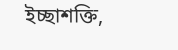ইচ্ছাশক্তি,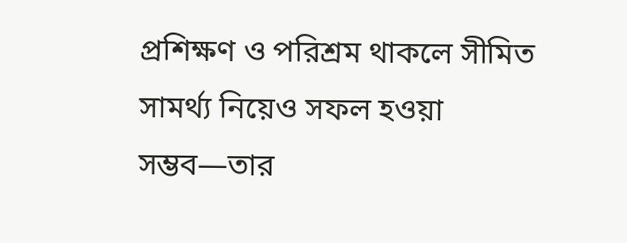প্রশিক্ষণ ও পরিশ্রম থাকলে সীমিত সামর্থ্য নিয়েও সফল হওয়া সম্ভব—তার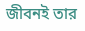জীবনই তার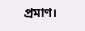প্রমাণ।